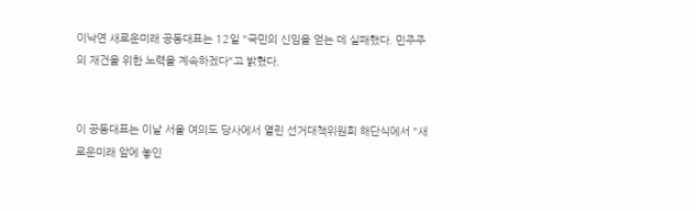이낙연 새로운미래 공동대표는 12일 "국민의 신임을 얻는 데 실패했다. 민주주의 재건을 위한 노력을 계속하겠다"고 밝혔다.


이 공동대표는 이날 서울 여의도 당사에서 열린 선거대책위원회 해단식에서 "새로운미래 앞에 놓인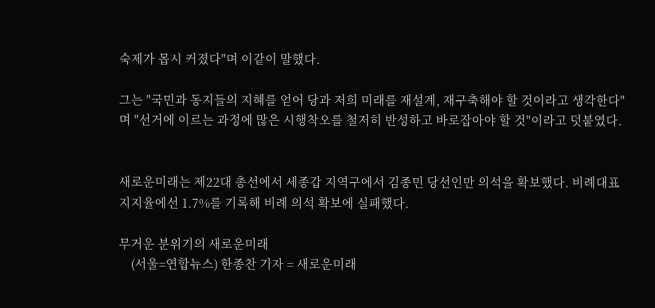숙제가 몹시 커졌다"며 이같이 말했다.

그는 "국민과 동지들의 지혜를 얻어 당과 저희 미래를 재설계, 재구축해야 할 것이라고 생각한다"며 "선거에 이르는 과정에 많은 시행착오를 철저히 반성하고 바로잡아야 할 것"이라고 덧붙였다.


새로운미래는 제22대 총선에서 세종갑 지역구에서 김종민 당선인만 의석을 확보했다. 비례대표 지지율에선 1.7%를 기록해 비례 의석 확보에 실패했다.

무거운 분위기의 새로운미래
    (서울=연합뉴스) 한종찬 기자 = 새로운미래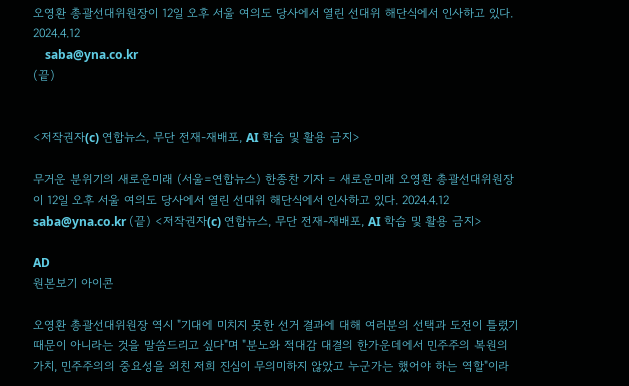오영환 총괄선대위원장이 12일 오후 서울 여의도 당사에서 열린 선대위 해단식에서 인사하고 있다. 2024.4.12
    saba@yna.co.kr
(끝)


<저작권자(c) 연합뉴스, 무단 전재-재배포, AI 학습 및 활용 금지>

무거운 분위기의 새로운미래 (서울=연합뉴스) 한종찬 기자 = 새로운미래 오영환 총괄선대위원장이 12일 오후 서울 여의도 당사에서 열린 선대위 해단식에서 인사하고 있다. 2024.4.12 saba@yna.co.kr (끝) <저작권자(c) 연합뉴스, 무단 전재-재배포, AI 학습 및 활용 금지>

AD
원본보기 아이콘

오영환 총괄선대위원장 역시 "기대에 미치지 못한 선거 결과에 대해 여러분의 선택과 도전이 틀렸기 때문이 아니라는 것을 말씀드리고 싶다"며 "분노와 적대감 대결의 한가운데에서 민주주의 복원의 가치, 민주주의의 중요성을 외친 저희 진심이 무의미하지 않았고 누군가는 했어야 하는 역할"이라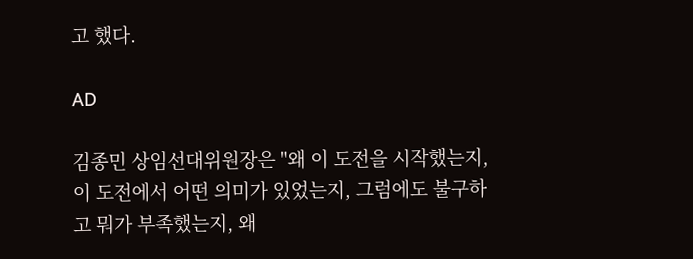고 했다.

AD

김종민 상임선대위원장은 "왜 이 도전을 시작했는지, 이 도전에서 어떤 의미가 있었는지, 그럼에도 불구하고 뭐가 부족했는지, 왜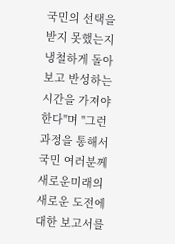국민의 선택을 받지 못했는지 냉철하게 돌아보고 반성하는 시간을 가져야 한다"며 "그런 과정을 통해서 국민 여러분께 새로운미래의 새로운 도전에 대한 보고서를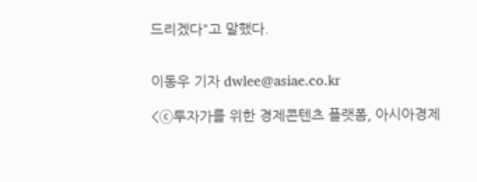드리겠다"고 말했다.


이동우 기자 dwlee@asiae.co.kr

<ⓒ투자가를 위한 경제콘텐츠 플랫폼, 아시아경제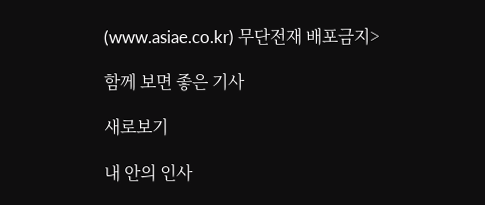(www.asiae.co.kr) 무단전재 배포금지>

함께 보면 좋은 기사

새로보기

내 안의 인사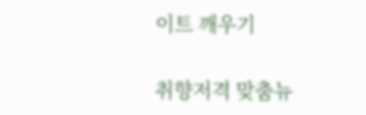이트 깨우기

취향저격 맞춤뉴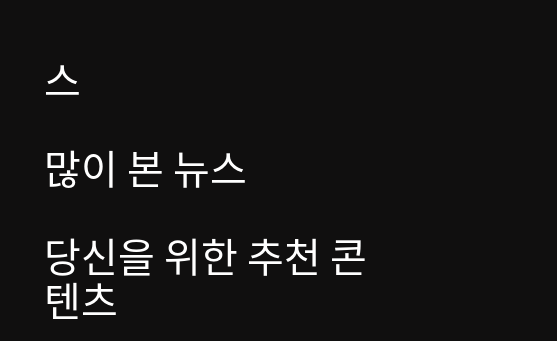스

많이 본 뉴스

당신을 위한 추천 콘텐츠